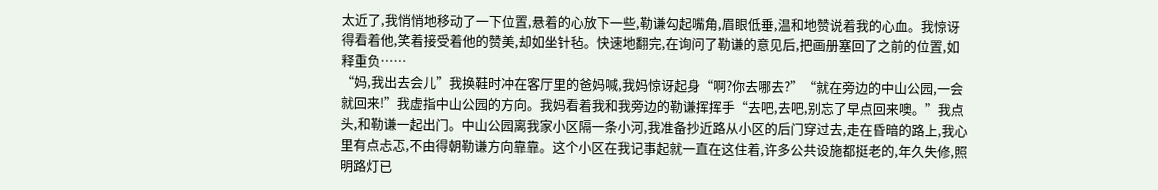太近了,我悄悄地移动了一下位置,悬着的心放下一些,勒谦勾起嘴角,眉眼低垂,温和地赞说着我的心血。我惊讶得看着他,笑着接受着他的赞美,却如坐针毡。快速地翻完,在询问了勒谦的意见后,把画册塞回了之前的位置,如释重负……
“妈,我出去会儿”我换鞋时冲在客厅里的爸妈喊,我妈惊讶起身“啊?你去哪去?”“就在旁边的中山公园,一会就回来!”我虚指中山公园的方向。我妈看着我和我旁边的勒谦挥挥手“去吧,去吧,别忘了早点回来噢。”我点头,和勒谦一起出门。中山公园离我家小区隔一条小河,我准备抄近路从小区的后门穿过去,走在昏暗的路上,我心里有点忐忑,不由得朝勒谦方向靠靠。这个小区在我记事起就一直在这住着,许多公共设施都挺老的,年久失修,照明路灯已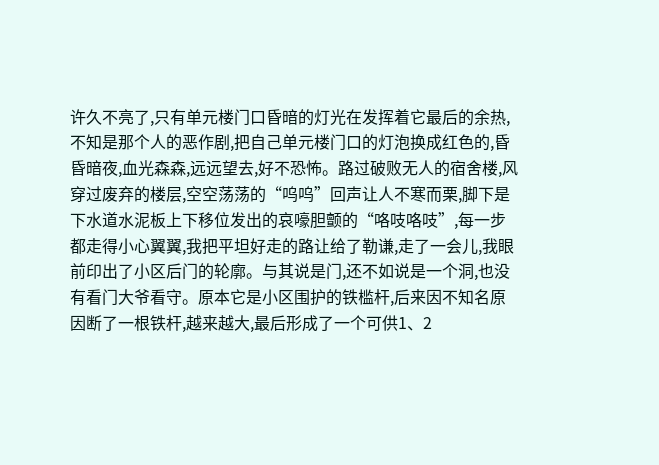许久不亮了,只有单元楼门口昏暗的灯光在发挥着它最后的余热,不知是那个人的恶作剧,把自己单元楼门口的灯泡换成红色的,昏昏暗夜,血光森森,远远望去,好不恐怖。路过破败无人的宿舍楼,风穿过废弃的楼层,空空荡荡的“呜呜”回声让人不寒而栗,脚下是下水道水泥板上下移位发出的哀嚎胆颤的“咯吱咯吱”,每一步都走得小心翼翼,我把平坦好走的路让给了勒谦,走了一会儿,我眼前印出了小区后门的轮廓。与其说是门,还不如说是一个洞,也没有看门大爷看守。原本它是小区围护的铁槛杆,后来因不知名原因断了一根铁杆,越来越大,最后形成了一个可供1、2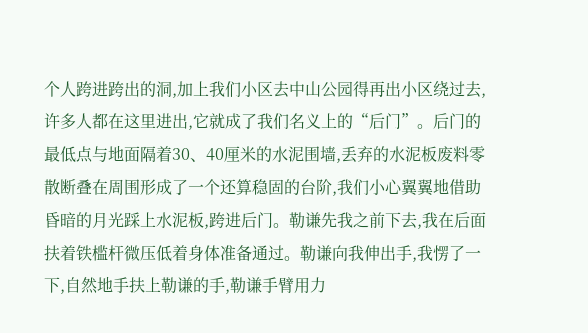个人跨进跨出的洞,加上我们小区去中山公园得再出小区绕过去,许多人都在这里进出,它就成了我们名义上的“后门”。后门的最低点与地面隔着30、40厘米的水泥围墙,丢弃的水泥板废料零散断叠在周围形成了一个还算稳固的台阶,我们小心翼翼地借助昏暗的月光踩上水泥板,跨进后门。勒谦先我之前下去,我在后面扶着铁槛杆微压低着身体准备通过。勒谦向我伸出手,我愣了一下,自然地手扶上勒谦的手,勒谦手臂用力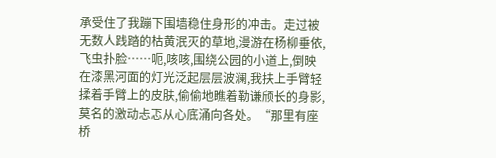承受住了我蹦下围墙稳住身形的冲击。走过被无数人践踏的枯黄泯灭的草地,漫游在杨柳垂依,飞虫扑脸……呃,咳咳,围绕公园的小道上,倒映在漆黑河面的灯光泛起层层波澜,我扶上手臂轻揉着手臂上的皮肤,偷偷地瞧着勒谦颀长的身影,莫名的激动忐忑从心底涌向各处。“那里有座桥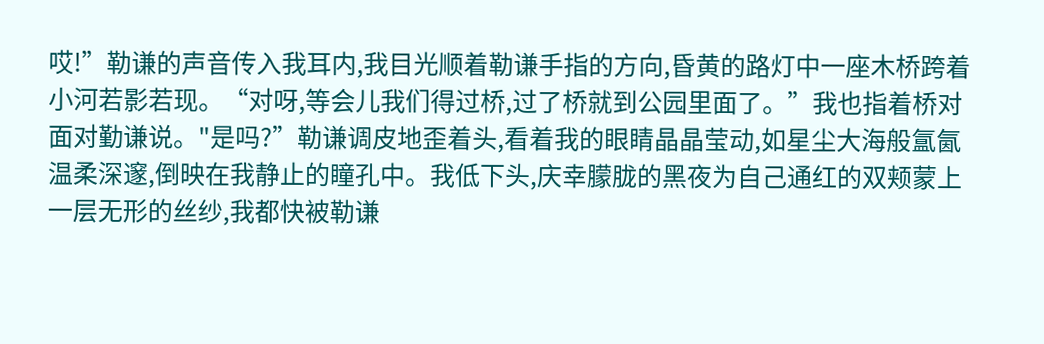哎!”勒谦的声音传入我耳内,我目光顺着勒谦手指的方向,昏黄的路灯中一座木桥跨着小河若影若现。“对呀,等会儿我们得过桥,过了桥就到公园里面了。”我也指着桥对面对勤谦说。"是吗?”勒谦调皮地歪着头,看着我的眼睛晶晶莹动,如星尘大海般氲氤温柔深邃,倒映在我静止的瞳孔中。我低下头,庆幸朦胧的黑夜为自己通红的双颊蒙上一层无形的丝纱,我都快被勒谦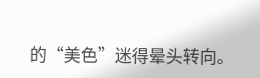的“美色”迷得晕头转向。